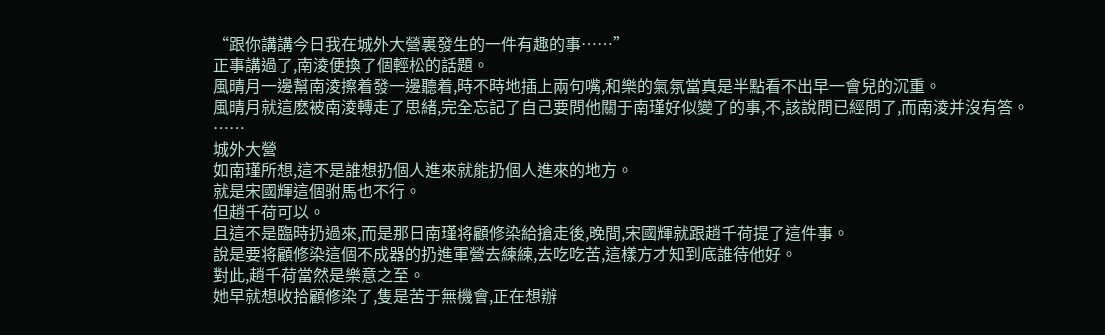“跟你講講今日我在城外大營裏發生的一件有趣的事……”
正事講過了,南淩便換了個輕松的話題。
風晴月一邊幫南淩擦着發一邊聽着,時不時地插上兩句嘴,和樂的氣氛當真是半點看不出早一會兒的沉重。
風晴月就這麽被南淩轉走了思緒,完全忘記了自己要問他關于南瑾好似變了的事,不,該說問已經問了,而南淩并沒有答。
……
城外大營
如南瑾所想,這不是誰想扔個人進來就能扔個人進來的地方。
就是宋國輝這個驸馬也不行。
但趙千荷可以。
且這不是臨時扔過來,而是那日南瑾将顧修染給搶走後,晚間,宋國輝就跟趙千荷提了這件事。
說是要将顧修染這個不成器的扔進軍營去練練,去吃吃苦,這樣方才知到底誰待他好。
對此,趙千荷當然是樂意之至。
她早就想收拾顧修染了,隻是苦于無機會,正在想辦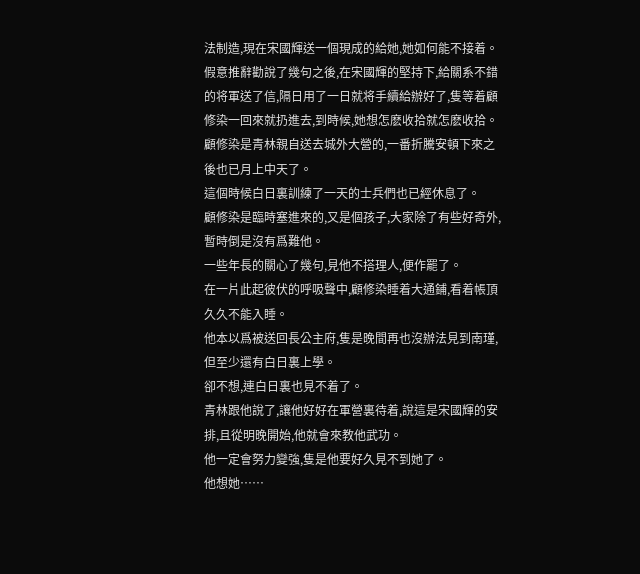法制造,現在宋國輝送一個現成的給她,她如何能不接着。
假意推辭勸說了幾句之後,在宋國輝的堅持下,給關系不錯的将軍送了信,隔日用了一日就将手續給辦好了,隻等着顧修染一回來就扔進去,到時候,她想怎麽收拾就怎麽收拾。
顧修染是青林親自送去城外大營的,一番折騰安頓下來之後也已月上中天了。
這個時候白日裏訓練了一天的士兵們也已經休息了。
顧修染是臨時塞進來的,又是個孩子,大家除了有些好奇外,暫時倒是沒有爲難他。
一些年長的關心了幾句,見他不搭理人,便作罷了。
在一片此起彼伏的呼吸聲中,顧修染睡着大通鋪,看着帳頂久久不能入睡。
他本以爲被送回長公主府,隻是晚間再也沒辦法見到南瑾,但至少還有白日裏上學。
卻不想,連白日裏也見不着了。
青林跟他說了,讓他好好在軍營裏待着,說這是宋國輝的安排,且從明晚開始,他就會來教他武功。
他一定會努力變強,隻是他要好久見不到她了。
他想她……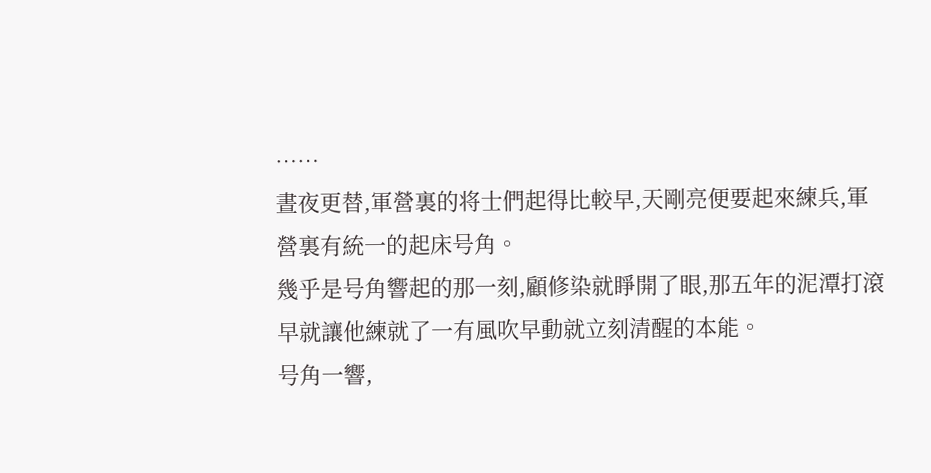……
晝夜更替,軍營裏的将士們起得比較早,天剛亮便要起來練兵,軍營裏有統一的起床号角。
幾乎是号角響起的那一刻,顧修染就睜開了眼,那五年的泥潭打滾早就讓他練就了一有風吹早動就立刻清醒的本能。
号角一響,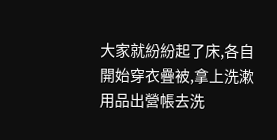大家就紛紛起了床,各自開始穿衣疊被,拿上洗漱用品出營帳去洗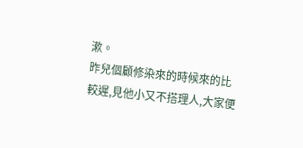漱。
昨兒個顧修染來的時候來的比較遲,見他小又不搭理人,大家便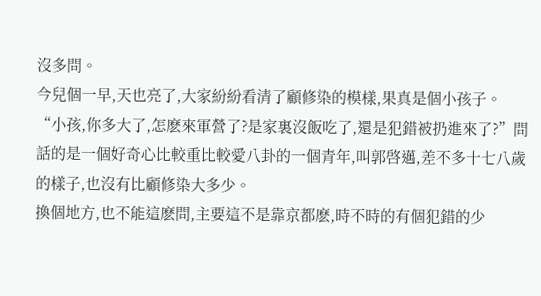沒多問。
今兒個一早,天也亮了,大家紛紛看清了顧修染的模樣,果真是個小孩子。
“小孩,你多大了,怎麽來軍營了?是家裏沒飯吃了,還是犯錯被扔進來了?”問話的是一個好奇心比較重比較愛八卦的一個青年,叫郭啓邁,差不多十七八歲的樣子,也沒有比顧修染大多少。
換個地方,也不能這麽問,主要這不是靠京都麽,時不時的有個犯錯的少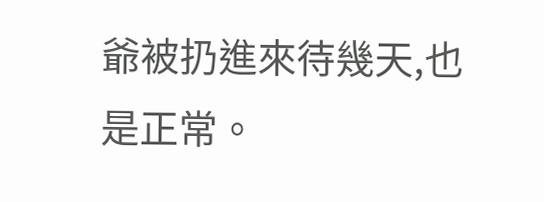爺被扔進來待幾天,也是正常。